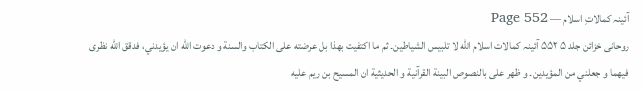آئینہ کمالاتِ اسلام — Page 552
روحانی خزائن جلد ۵ ۵۵۲ آئینہ کمالات اسلام الله لا تلبيس الشياطين۔ ثم ما اكتفيت بهذا بل عرضته على الكتاب والسنة و دعوت الله ان يؤيدني، فدقق الله نظرى فيهما و جعلني من المؤيدين۔ و ظهر على بالنصوص البينة القرآنية و الحديثية ان المسيح بن ريم عليه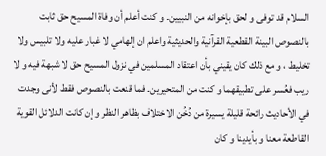السلام قد توفى و لحق بإخوانه من النبيين۔ و كنت أعلم أن وفاة المسيح حق ثابت بالنصوص البينة القطعية القرآنية والحديثية واعلم ان إلهامي لا غبار عليه ولا تلبيس ولا تخليط ، و مع ذلك كان يقيني بأن اعتقاد المسلمين في نزول المسيح حق لا شبهة فيه و لا ريب فعُسر على تطبيقهما و كنت من المتحيرين۔ فما قنعت بالنصوص فقط لأنى وجدت في الأحاديث رائحة قليلة يسيرة من دُخُن الاختلاف بظاهر النظر و إن كانت الدلائل القوية القاطعة معنا و بأيدينا و كان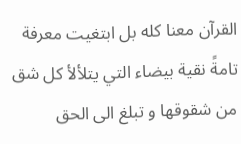القرآن معنا کله بل ابتغیت معرفة تامةً نقية بيضاء التي يتلألأ كل شق من شقوقها و تبلغ الى الحق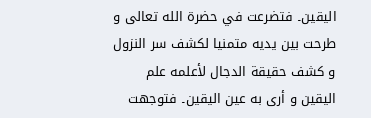اليقين۔ فتضرعت في حضرة الله تعالی و طرحت بین يديه متمنيا لكشف سر النزول و كشف حقيقة الدجال لأعلمه علم اليقين و أرى به عين اليقين۔ فتوجهت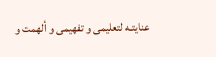عنایتـه لتعلیمی و تفهیمی و ألهمت و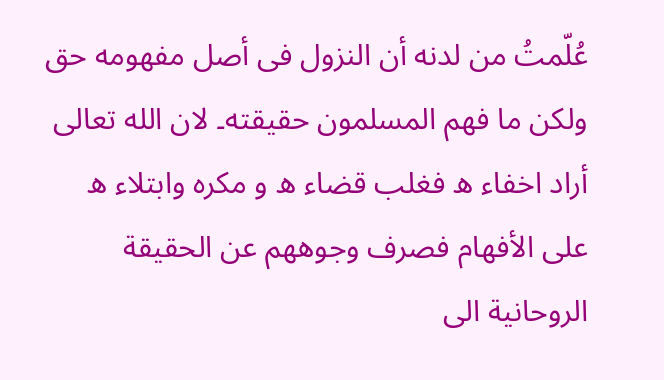عُلّمتُ من لدنه أن النزول فى أصل مفهومه حق ولكن ما فهم المسلمون حقيقته۔ لان الله تعالى أراد اخفاء ه فغلب قضاء ه و مکره وابتلاء ه على الأفهام فصرف وجوههم عن الحقيقة الروحانية الى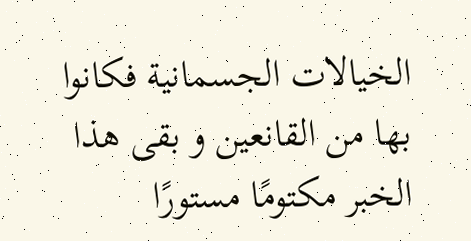الخيالات الجسمانية فكانوا بها من القانعين و بقى هذا الخبر مكتومًا مستورًا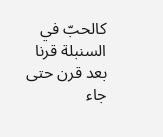كالحبّ في السنبلة قرنا بعد قرن حتى جاء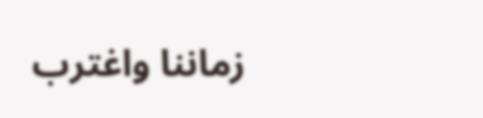زماننا واغترب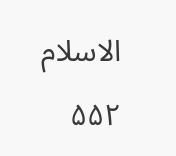الاسلام ۵۵۲